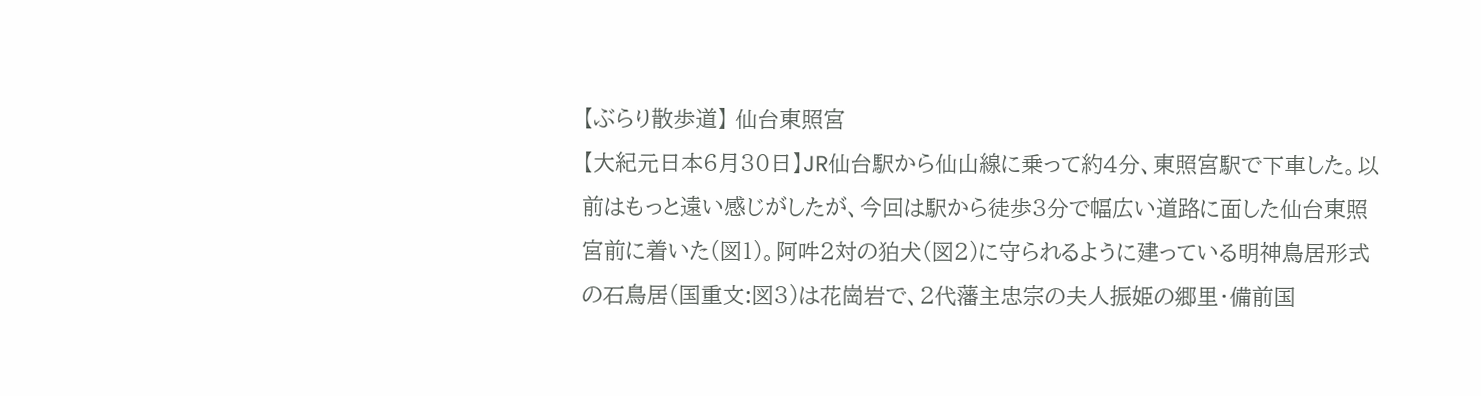【ぶらり散歩道】 仙台東照宮
【大紀元日本6月30日】JR仙台駅から仙山線に乗って約4分、東照宮駅で下車した。以前はもっと遠い感じがしたが、今回は駅から徒歩3分で幅広い道路に面した仙台東照宮前に着いた(図1)。阿吽2対の狛犬(図2)に守られるように建っている明神鳥居形式の石鳥居(国重文:図3)は花崗岩で、2代藩主忠宗の夫人振姫の郷里・備前国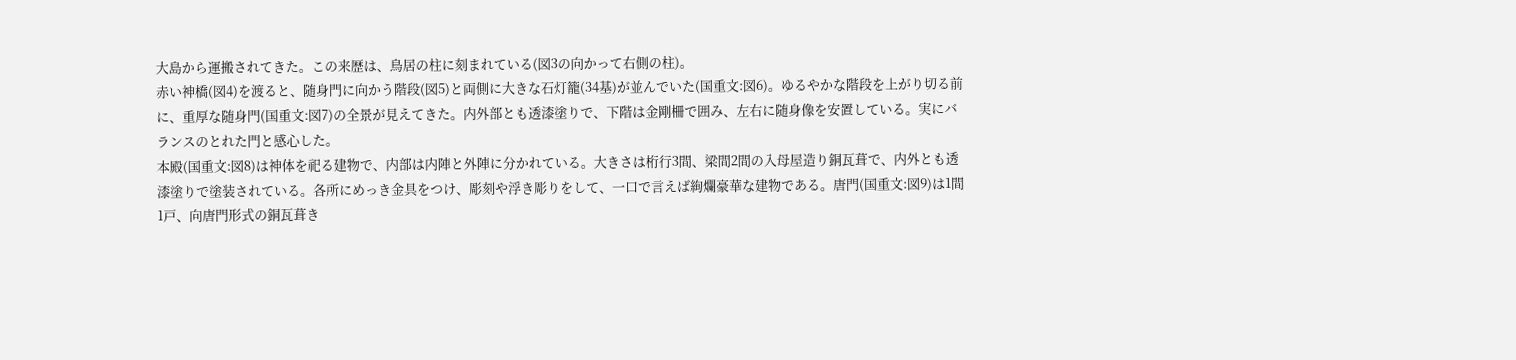大島から運搬されてきた。この来歴は、鳥居の柱に刻まれている(図3の向かって右側の柱)。
赤い神橋(図4)を渡ると、随身門に向かう階段(図5)と両側に大きな石灯籠(34基)が並んでいた(国重文:図6)。ゆるやかな階段を上がり切る前に、重厚な随身門(国重文:図7)の全景が見えてきた。内外部とも透漆塗りで、下階は金剛柵で囲み、左右に随身像を安置している。実にバランスのとれた門と感心した。
本殿(国重文:図8)は神体を祀る建物で、内部は内陣と外陣に分かれている。大きさは桁行3間、梁間2間の入母屋造り銅瓦葺で、内外とも透漆塗りで塗装されている。各所にめっき金具をつけ、彫刻や浮き彫りをして、一口で言えば絢爛豪華な建物である。唐門(国重文:図9)は1間1戸、向唐門形式の銅瓦葺き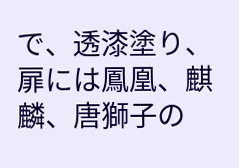で、透漆塗り、扉には鳳凰、麒麟、唐獅子の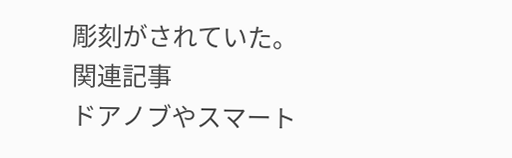彫刻がされていた。
関連記事
ドアノブやスマート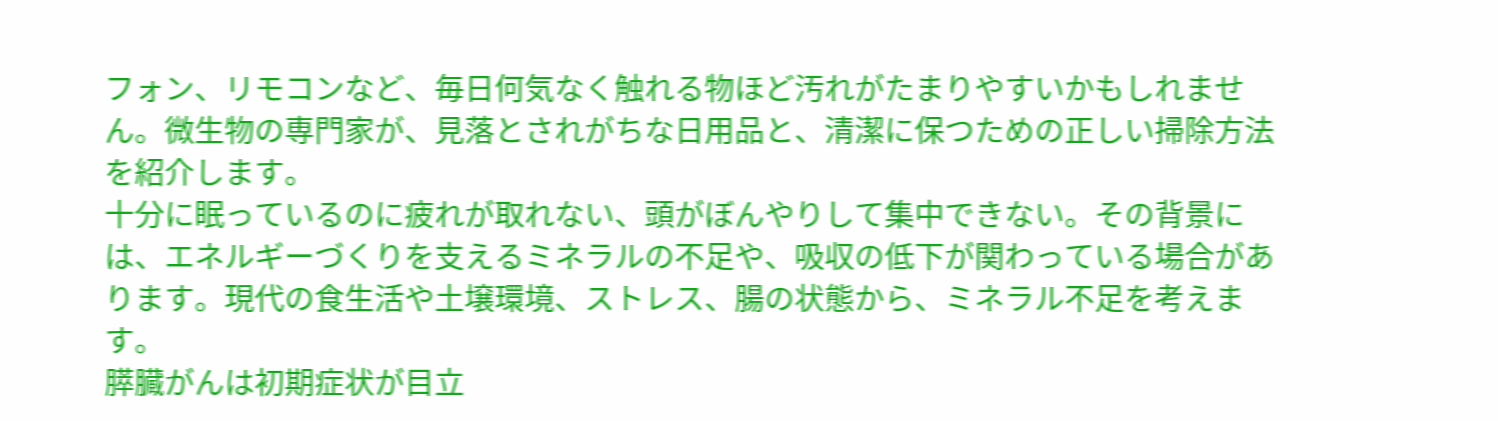フォン、リモコンなど、毎日何気なく触れる物ほど汚れがたまりやすいかもしれません。微生物の専門家が、見落とされがちな日用品と、清潔に保つための正しい掃除方法を紹介します。
十分に眠っているのに疲れが取れない、頭がぼんやりして集中できない。その背景には、エネルギーづくりを支えるミネラルの不足や、吸収の低下が関わっている場合があります。現代の食生活や土壌環境、ストレス、腸の状態から、ミネラル不足を考えます。
膵臓がんは初期症状が目立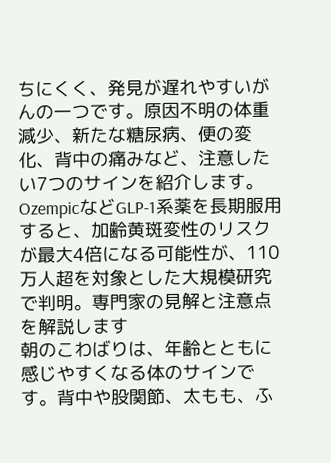ちにくく、発見が遅れやすいがんの一つです。原因不明の体重減少、新たな糖尿病、便の変化、背中の痛みなど、注意したい7つのサインを紹介します。
OzempicなどGLP-1系薬を長期服用すると、加齢黄斑変性のリスクが最大4倍になる可能性が、110万人超を対象とした大規模研究で判明。専門家の見解と注意点を解説します
朝のこわばりは、年齢とともに感じやすくなる体のサインです。背中や股関節、太もも、ふ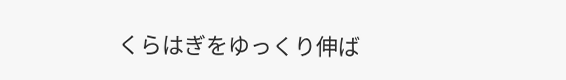くらはぎをゆっくり伸ば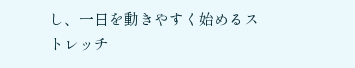し、一日を動きやすく始めるストレッチ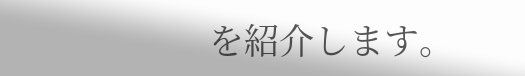を紹介します。